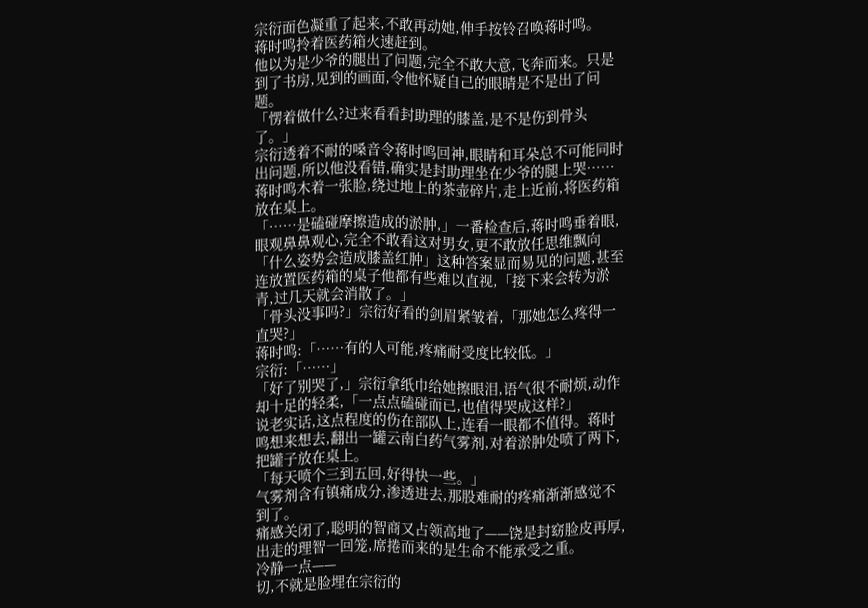宗衍面色凝重了起来,不敢再动她,伸手按铃召唤蒋时鸣。
蒋时鸣拎着医药箱火速赶到。
他以为是少爷的腿出了问题,完全不敢大意,飞奔而来。只是到了书房,见到的画面,令他怀疑自己的眼睛是不是出了问题。
「愣着做什么?过来看看封助理的膝盖,是不是伤到骨头了。」
宗衍透着不耐的嗓音令蒋时鸣回神,眼睛和耳朵总不可能同时出问题,所以他没看错,确实是封助理坐在少爷的腿上哭……
蒋时鸣木着一张脸,绕过地上的茶壶碎片,走上近前,将医药箱放在桌上。
「……是磕碰摩擦造成的淤肿,」一番检查后,蒋时鸣垂着眼,眼观鼻鼻观心,完全不敢看这对男女,更不敢放任思维飘向「什么姿势会造成膝盖红肿」这种答案显而易见的问题,甚至连放置医药箱的桌子他都有些难以直视,「接下来会转为淤青,过几天就会消散了。」
「骨头没事吗?」宗衍好看的剑眉紧皱着,「那她怎么疼得一直哭?」
蒋时鸣:「……有的人可能,疼痛耐受度比较低。」
宗衍:「……」
「好了别哭了,」宗衍拿纸巾给她擦眼泪,语气很不耐烦,动作却十足的轻柔,「一点点磕碰而已,也值得哭成这样?」
说老实话,这点程度的伤在部队上,连看一眼都不值得。蒋时鸣想来想去,翻出一罐云南白药气雾剂,对着淤肿处喷了两下,把罐子放在桌上。
「每天喷个三到五回,好得快一些。」
气雾剂含有镇痛成分,渗透进去,那股难耐的疼痛渐渐感觉不到了。
痛感关闭了,聪明的智商又占领高地了——饶是封窈脸皮再厚,出走的理智一回笼,席捲而来的是生命不能承受之重。
冷静一点——
切,不就是脸埋在宗衍的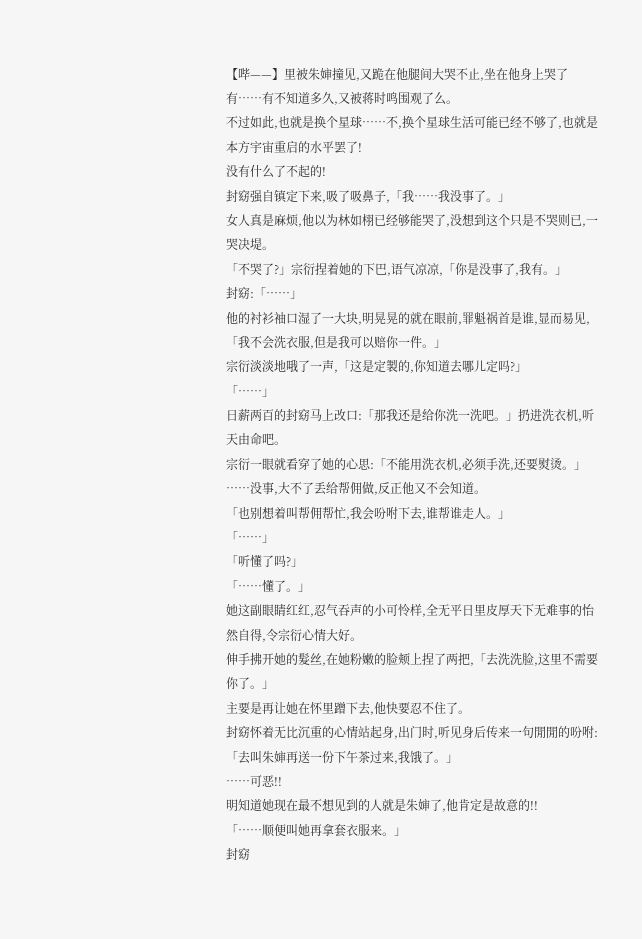【哔——】里被朱婶撞见,又跪在他腿间大哭不止,坐在他身上哭了有……有不知道多久,又被蒋时鸣围观了么。
不过如此,也就是换个星球……不,换个星球生活可能已经不够了,也就是本方宇宙重启的水平罢了!
没有什么了不起的!
封窈强自镇定下来,吸了吸鼻子,「我……我没事了。」
女人真是麻烦,他以为林如栩已经够能哭了,没想到这个只是不哭则已,一哭决堤。
「不哭了?」宗衍捏着她的下巴,语气凉凉,「你是没事了,我有。」
封窈:「……」
他的衬衫袖口湿了一大块,明晃晃的就在眼前,罪魁祸首是谁,显而易见,「我不会洗衣服,但是我可以赔你一件。」
宗衍淡淡地哦了一声,「这是定製的,你知道去哪儿定吗?」
「……」
日薪两百的封窈马上改口:「那我还是给你洗一洗吧。」扔进洗衣机,听天由命吧。
宗衍一眼就看穿了她的心思:「不能用洗衣机,必须手洗,还要熨烫。」
……没事,大不了丢给帮佣做,反正他又不会知道。
「也别想着叫帮佣帮忙,我会吩咐下去,谁帮谁走人。」
「……」
「听懂了吗?」
「……懂了。」
她这副眼睛红红,忍气吞声的小可怜样,全无平日里皮厚天下无难事的怡然自得,令宗衍心情大好。
伸手拂开她的髮丝,在她粉嫩的脸颊上捏了两把,「去洗洗脸,这里不需要你了。」
主要是再让她在怀里蹭下去,他快要忍不住了。
封窈怀着无比沉重的心情站起身,出门时,听见身后传来一句閒閒的吩咐:「去叫朱婶再送一份下午茶过来,我饿了。」
……可恶!!
明知道她现在最不想见到的人就是朱婶了,他肯定是故意的!!
「……顺便叫她再拿套衣服来。」
封窈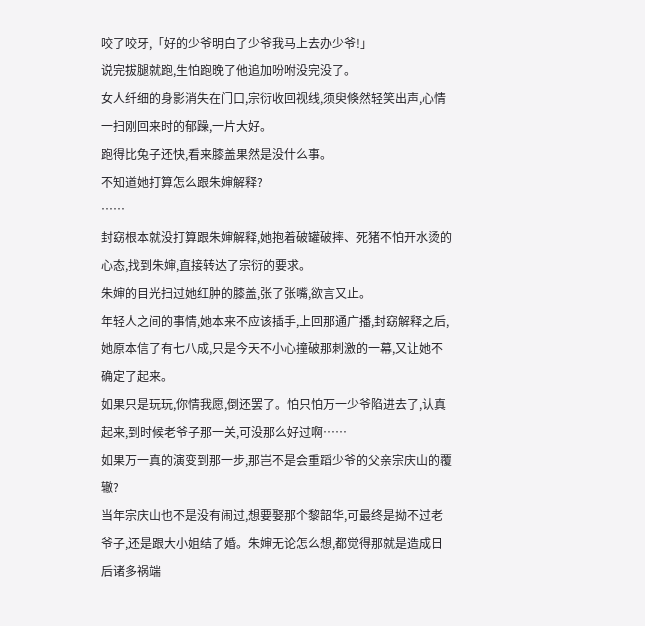咬了咬牙,「好的少爷明白了少爷我马上去办少爷!」
说完拔腿就跑,生怕跑晚了他追加吩咐没完没了。
女人纤细的身影消失在门口,宗衍收回视线,须臾倏然轻笑出声,心情一扫刚回来时的郁躁,一片大好。
跑得比兔子还快,看来膝盖果然是没什么事。
不知道她打算怎么跟朱婶解释?
……
封窈根本就没打算跟朱婶解释,她抱着破罐破摔、死猪不怕开水烫的心态,找到朱婶,直接转达了宗衍的要求。
朱婶的目光扫过她红肿的膝盖,张了张嘴,欲言又止。
年轻人之间的事情,她本来不应该插手,上回那通广播,封窈解释之后,她原本信了有七八成,只是今天不小心撞破那刺激的一幕,又让她不确定了起来。
如果只是玩玩,你情我愿,倒还罢了。怕只怕万一少爷陷进去了,认真起来,到时候老爷子那一关,可没那么好过啊……
如果万一真的演变到那一步,那岂不是会重蹈少爷的父亲宗庆山的覆辙?
当年宗庆山也不是没有闹过,想要娶那个黎韶华,可最终是拗不过老爷子,还是跟大小姐结了婚。朱婶无论怎么想,都觉得那就是造成日后诸多祸端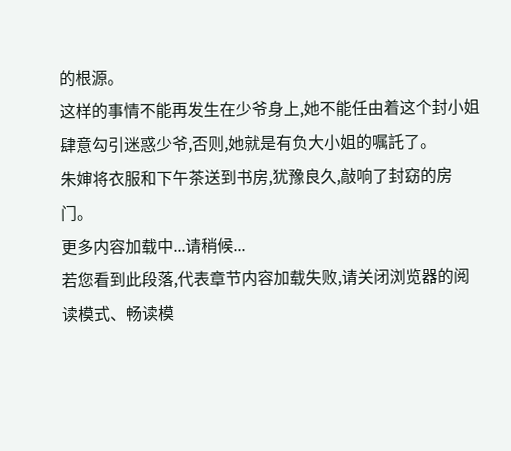的根源。
这样的事情不能再发生在少爷身上,她不能任由着这个封小姐肆意勾引迷惑少爷,否则,她就是有负大小姐的嘱託了。
朱婶将衣服和下午茶送到书房,犹豫良久,敲响了封窈的房门。
更多内容加载中...请稍候...
若您看到此段落,代表章节内容加载失败,请关闭浏览器的阅读模式、畅读模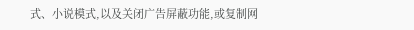式、小说模式,以及关闭广告屏蔽功能,或复制网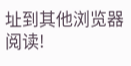址到其他浏览器阅读!